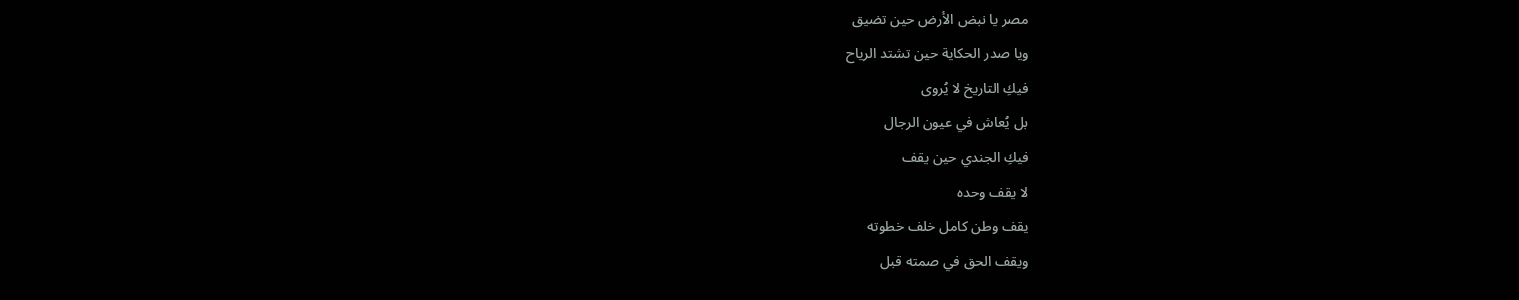مصر يا نبض الأرض حين تضيق
ويا صدر الحكاية حين تشتد الرياح
فيكِ التاريخ لا يُروى
بل يُعاش في عيون الرجال
فيكِ الجندي حين يقف
لا يقف وحده
يقف وطن كامل خلف خطوته
ويقف الحق في صمته قبل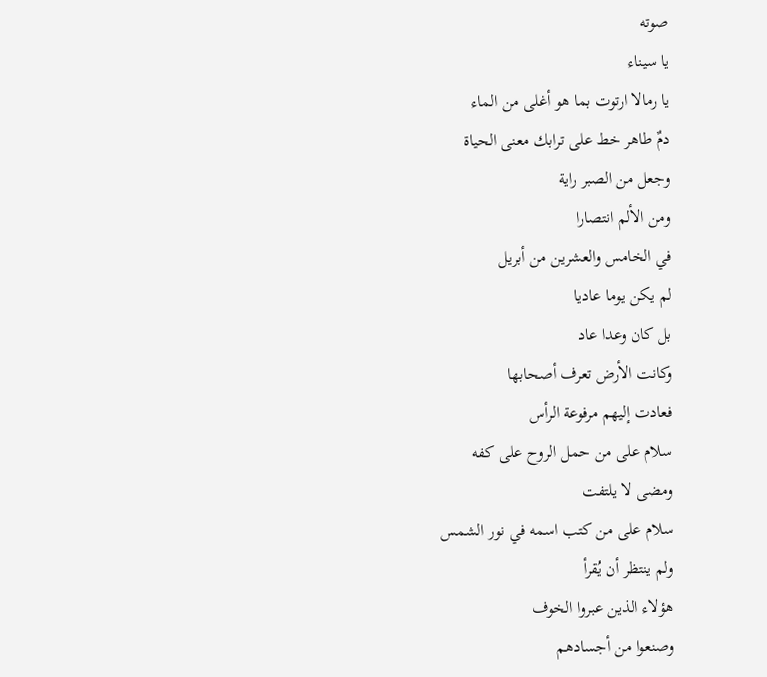صوته
يا سيناء
يا رمالا ارتوت بما هو أغلى من الماء
دمٌ طاهر خط على ترابك معنى الحياة
وجعل من الصبر راية
ومن الألم انتصارا
في الخامس والعشرين من أبريل
لم يكن يوما عاديا
بل كان وعدا عاد
وكانت الأرض تعرف أصحابها
فعادت إليهم مرفوعة الرأس
سلام على من حمل الروح على كفه
ومضى لا يلتفت
سلام على من كتب اسمه في نور الشمس
ولم ينتظر أن يُقرأ
هؤلاء الذين عبروا الخوف
وصنعوا من أجسادهم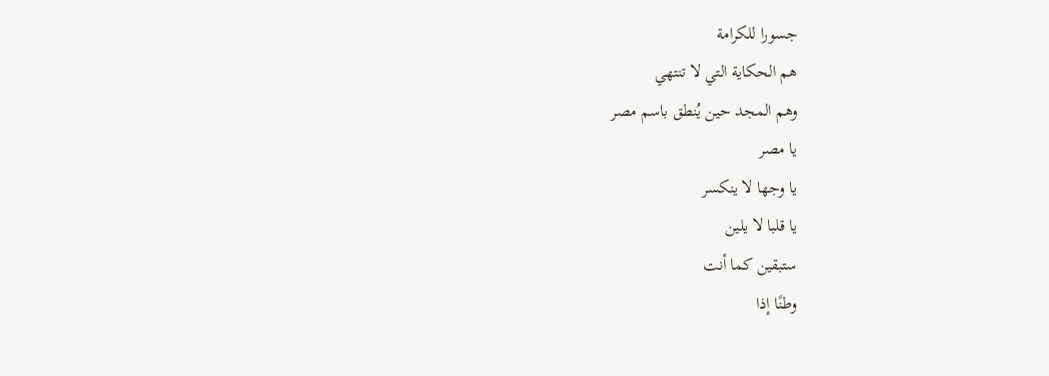جسورا للكرامة
هم الحكاية التي لا تنتهي
وهم المجد حين يُنطق باسم مصر
يا مصر
يا وجها لا ينكسر
يا قلبا لا يلين
ستبقين كما أنت
وطنًا إذا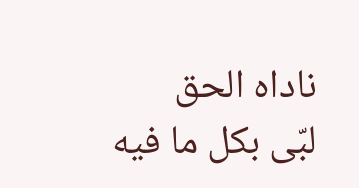ناداه الحق
لبّى بكل ما فيه